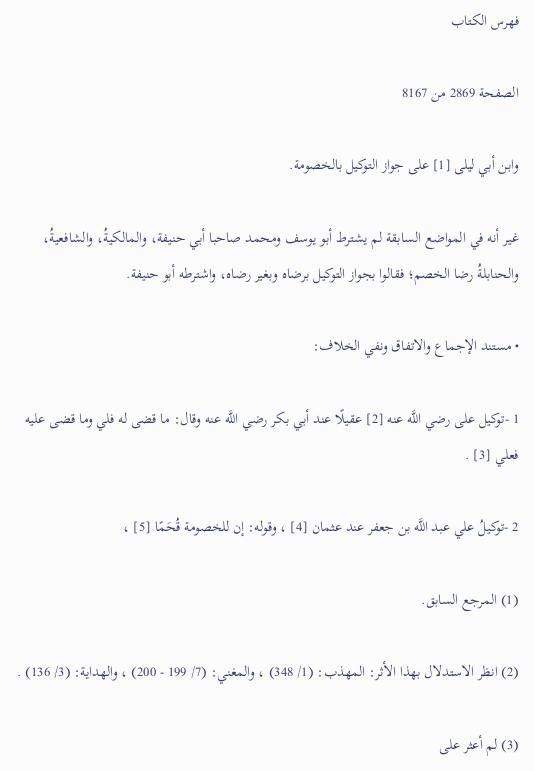فهرس الكتاب

الصفحة 2869 من 8167

وابن أبي ليلى [1] على جواز التوكيل بالخصومة.

غير أنه في المواضع السابقة لم يشترط أبو يوسف ومحمد صاحبا أبي حنيفة، والمالكيةُ، والشافعيةُ، والحنابلةُ رضا الخصم؛ فقالوا بجواز التوكيل برضاه وبغير رضاه، واشترطه أبو حنيفة.

• مستند الإجماع والاتفاق ونفي الخلاف:

1 -توكيل على رضي اللَّه عنه [2] عقيلًا عند أبي بكر رضي اللَّه عنه وقال: ما قضى له فلي وما قضى عليه فعلي [3] .

2 -توكيلُ علي عبد اللَّه بن جعفر عند عثمان [4] ، وقوله: إن للخصومة قُحَمًا [5] ،

(1) المرجع السابق.

(2) انظر الاستدلال بهذا الأثر: المهذب: (1/ 348) ، والمغني: (7/ 199 - 200) ، والهداية: (3/ 136) .

(3) لم أعثر على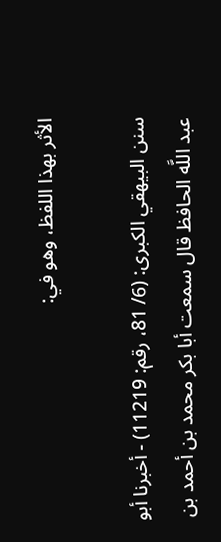الأثر بهذا اللفظ، وهو في:

سنن البيهقي الكبرى: (6/ 81، رقم: 11219) - أخبرنا أبو عبد اللَّه الحافظ قال سمعت أبا بكر محمد بن أحمد بن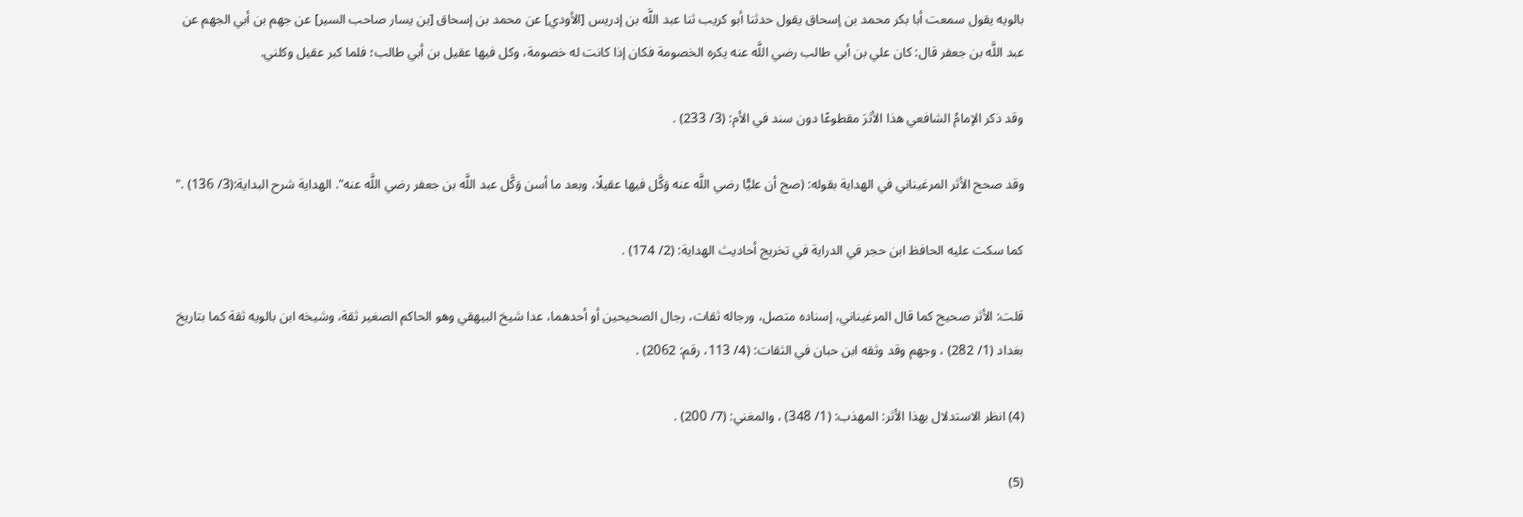بالويه يقول سمعت أبا بكر محمد بن إسحاق يقول حدثنا أبو كريب ثنا عبد اللَّه بن إدريس [الأودي] عن محمد بن إسحاق [بن يسار صاحب السير] عن جهم بن أبي الجهم عن عبد اللَّه بن جعفر قال: كان علي بن أبي طالب رضي اللَّه عنه يكره الخصومة فكان إذا كانت له خصومة، وكل فيها عقيل بن أبي طالب؛ فلما كبر عقيل وكلني.

وقد ذكر الإمامُ الشافعي هذا الأثرَ مقطوعًا دون سند في الأم: (3/ 233) .

وقد صحح الأثر المرغيناني في الهداية بقوله: (صح أن عليًّا رضي اللَّه عنه وَكَّل فيها عقيلًا، وبعد ما أسن وَكَّل عبد اللَّه بن جعفر رضي اللَّه عنه". الهداية شرح البداية:(3/ 136) ."

كما سكت عليه الحافظ ابن حجر في الدراية في تخريج أحاديث الهداية: (2/ 174) .

قلت: الأثر صحيح كما قال المرغيناني، إسناده متصل، ورجاله ثقات، رجال الصحيحين أو أحدهما، عدا شيخ البيهقي وهو الحاكم الصغير ثقة، وشيخه ابن بالويه ثقة كما بتاريخ بغداد (1/ 282) ، وجهم وقد وثقه ابن حبان في الثقات: (4/ 113، رقم: 2062) .

(4) انظر الاستدلال بهذا الأثر: المهذب: (1/ 348) ، والمغني: (7/ 200) .

(5)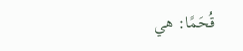قُحَمًا: هي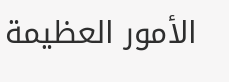الأمور العظيمة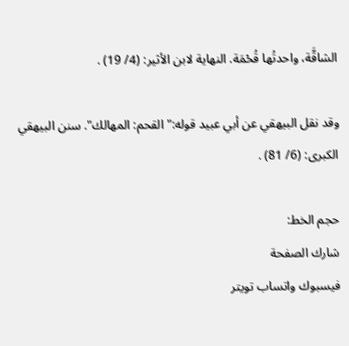الشاقَّة، واحدتُها قُحْمَة. النهاية لابن الأثير: (4/ 19) .

وقد نقل البيهقي عن أبي عبيد قوله:"القحم: المهالك". سنن البيهقي الكبرى: (6/ 81) .

حجم الخط:
شارك الصفحة
فيسبوك واتساب تويتر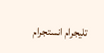تليجرام انستجرام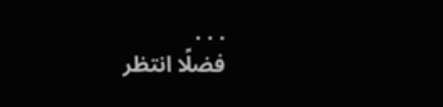. . .
فضلًا انتظر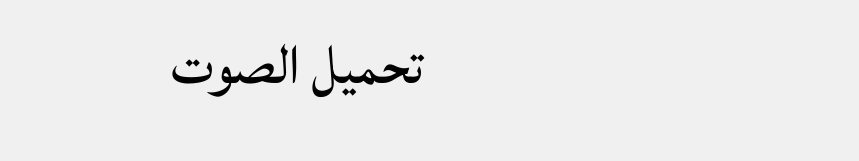تحميل الصوت